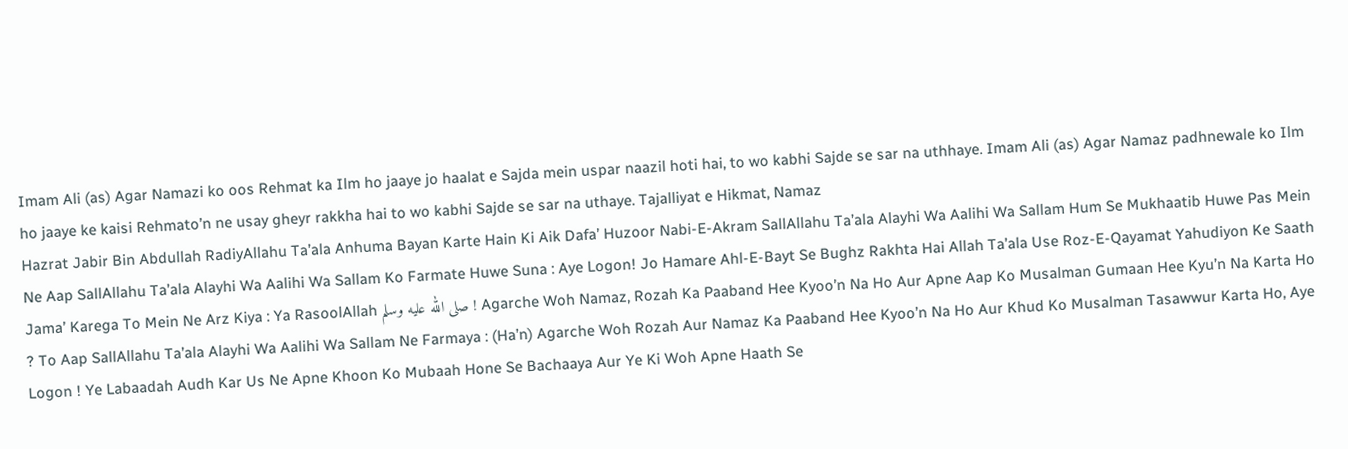Imam Ali (as) Agar Namazi ko oos Rehmat ka Ilm ho jaaye jo haalat e Sajda mein uspar naazil hoti hai, to wo kabhi Sajde se sar na uthhaye. Imam Ali (as) Agar Namaz padhnewale ko Ilm ho jaaye ke kaisi Rehmato’n ne usay gheyr rakkha hai to wo kabhi Sajde se sar na uthaye. Tajalliyat e Hikmat, Namaz
Hazrat Jabir Bin Abdullah RadiyAllahu Ta’ala Anhuma Bayan Karte Hain Ki Aik Dafa’ Huzoor Nabi-E-Akram SallAllahu Ta’ala Alayhi Wa Aalihi Wa Sallam Hum Se Mukhaatib Huwe Pas Mein Ne Aap SallAllahu Ta’ala Alayhi Wa Aalihi Wa Sallam Ko Farmate Huwe Suna : Aye Logon! Jo Hamare Ahl-E-Bayt Se Bughz Rakhta Hai Allah Ta’ala Use Roz-E-Qayamat Yahudiyon Ke Saath Jama’ Karega To Mein Ne Arz Kiya : Ya RasoolAllah صلى الله عليه وسلم ! Agarche Woh Namaz, Rozah Ka Paaband Hee Kyoo’n Na Ho Aur Apne Aap Ko Musalman Gumaan Hee Kyu’n Na Karta Ho ? To Aap SallAllahu Ta’ala Alayhi Wa Aalihi Wa Sallam Ne Farmaya : (Ha’n) Agarche Woh Rozah Aur Namaz Ka Paaband Hee Kyoo’n Na Ho Aur Khud Ko Musalman Tasawwur Karta Ho, Aye Logon ! Ye Labaadah Audh Kar Us Ne Apne Khoon Ko Mubaah Hone Se Bachaaya Aur Ye Ki Woh Apne Haath Se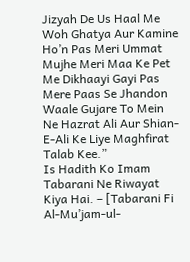Jizyah De Us Haal Me Woh Ghatya Aur Kamine Ho’n Pas Meri Ummat Mujhe Meri Maa Ke Pet Me Dikhaayi Gayi Pas Mere Paas Se Jhandon Waale Gujare To Mein Ne Hazrat Ali Aur Shian-E-Ali Ke Liye Maghfirat Talab Kee.”
Is Hadith Ko Imam Tabarani Ne Riwayat Kiya Hai. – [Tabarani Fi Al-Mu’jam-ul-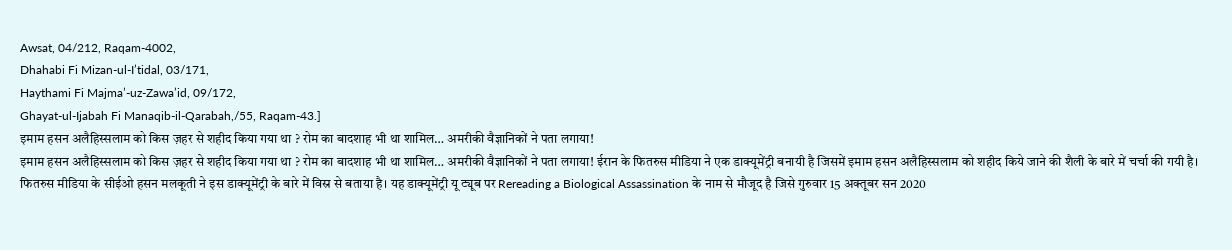Awsat, 04/212, Raqam-4002,
Dhahabi Fi Mizan-ul-I’tidal, 03/171,
Haythami Fi Majma’-uz-Zawa’id, 09/172,
Ghayat-ul-Ijabah Fi Manaqib-il-Qarabah,/55, Raqam-43.]
इमाम हसन अलैहिस्सलाम को किस ज़हर से शहीद किया गया था ? रोम का बादशाह भी था शामिल… अमरीकी वैज्ञानिकों ने पता लगाया!
इमाम हसन अलैहिस्सलाम को किस ज़हर से शहीद किया गया था ? रोम का बादशाह भी था शामिल… अमरीकी वैज्ञानिकों ने पता लगाया! ईरान के फितरुस मीडिया ने एक डाक्यूमेंट्री बनायी है जिसमें इमाम हसन अलैहिस्सलाम को शहीद किये जाने की शैली के बारे में चर्चा की गयी है। फितरुस मीडिया के सीईओ हसन मलकूती ने इस डाक्यूमेंट्री के बारे में विस्र से बताया है। यह डाक्यूमेंट्री यू ट्यूब पर Rereading a Biological Assassination के नाम से मौजूद है जिसे गुरुवार 15 अक्तूबर सन 2020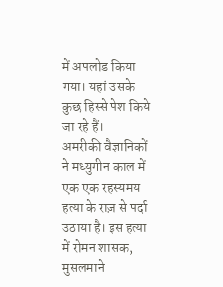में अपलोड किया गया। यहां उसके कुछ हिस्से पेश किये जा रहे हैं।
अमरीकी वैज्ञानिकों ने मध्युगीन काल में एक एक रहस्यमय हत्या के राज़ से पर्दा उठाया है। इस हत्या में रोमन शासक, मुसलमाने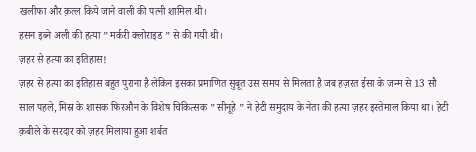खलीफा और क़त्ल किये जाने वाली की पत्नी शामिल थी।
हसन इब्ने अली की हत्या ” मर्करी क्लोराइड ” से की गयी थी।
ज़हर से हत्या का इतिहास!
ज़हर से हत्या का इतिहास बहुत पुराना है लेकिन इसका प्रमाणित सुबूत उस समय से मिलता है जब हज़रत ईसा के जन्म से 13 सौ साल पहले, मिस्र के शासक फिरऔन के विशेष चिकित्सक ” सीनूहे ” ने हेटी समुदाय के नेता की हत्या ज़हर इस्तेमाल किया था। हेटी क़बीले के सरदार को ज़हर मिलाया हुआ शर्बत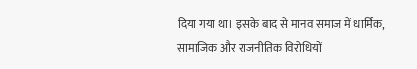दिया गया था। इसके बाद से मानव समाज में धार्मिक, सामाजिक और राजनीतिक विरोधियों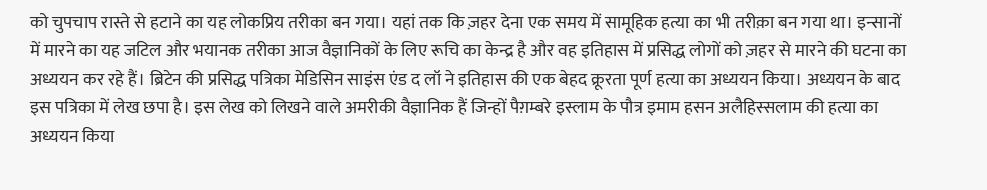को चुपचाप रास्ते से हटाने का यह लोकप्रिय तरीका बन गया। यहां तक कि ज़हर देना एक समय में सामूहिक हत्या का भी तरीक़ा बन गया था। इन्सानों में मारने का यह जटिल और भयानक तरीका आज वैज्ञानिकों के लिए रूचि का केन्द्र है और वह इतिहास में प्रसिद्ध लोगों को ज़हर से मारने की घटना का अध्ययन कर रहे हैं। ब्रिटेन की प्रसिद्ध पत्रिका मेडिसिन साइंस एंड द लॉ ने इतिहास की एक बेहद क्रूरता पूर्ण हत्या का अध्ययन किया। अध्ययन के बाद इस पत्रिका में लेख छपा है। इस लेख को लिखने वाले अमरीकी वैज्ञानिक हैं जिन्हों पैग़म्बरे इस्लाम के पौत्र इमाम हसन अलैहिस्सलाम की हत्या का अध्ययन किया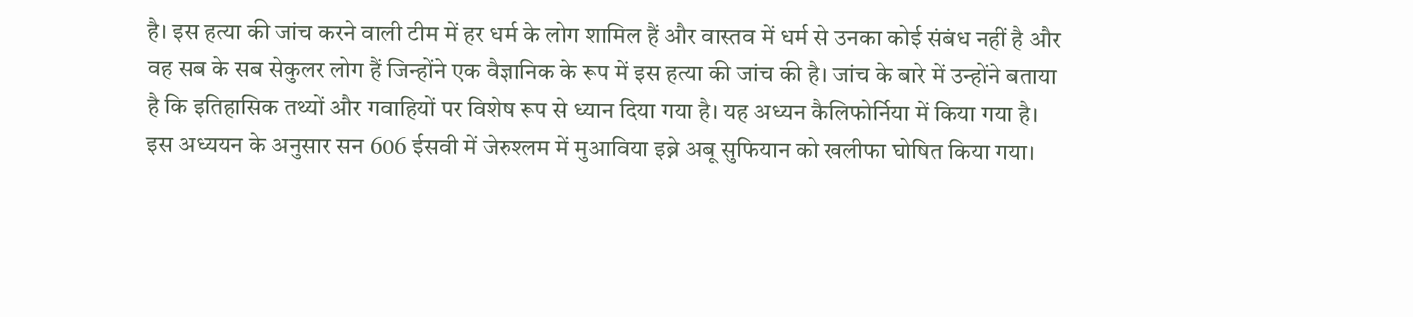है। इस हत्या की जांच करने वाली टीम में हर धर्म के लोग शामिल हैं और वास्तव में धर्म से उनका कोई संबंध नहीं है और वह सब के सब सेकुलर लोग हैं जिन्होंने एक वैज्ञानिक के रूप में इस हत्या की जांच की है। जांच के बारे में उन्होंने बताया है कि इतिहासिक तथ्यों और गवाहियों पर विशेष रूप से ध्यान दिया गया है। यह अध्यन कैलिफोर्निया में किया गया है। इस अध्ययन के अनुसार सन 606 ईसवी में जेरुश्लम में मुआविया इब्ने अबू सुफियान को खलीफा घोषित किया गया।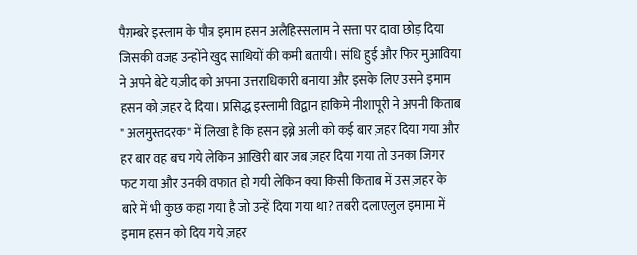पैग़म्बरे इस्लाम के पौत्र इमाम हसन अलैहिस्सलाम ने सत्ता पर दावा छोड़ दिया जिसकी वजह उन्होंने खुद साथियों की कमी बतायी। संधि हुई और फिर मुआविया ने अपने बेटे यज़ीद को अपना उत्तराधिकारी बनाया और इसके लिए उसने इमाम हसन को ज़हर दे दिया। प्रसिद्ध इस्लामी विद्वान हाकिमे नीशापूरी ने अपनी किताब " अलमुस्तदरक" में लिखा है कि हसन इब्ने अली को कई बार ज़हर दिया गया और हर बार वह बच गये लेकिन आखिरी बार जब ज़हर दिया गया तो उनका जिगर फट गया और उनकी वफात हो गयी लेकिन क्या किसी किताब में उस ज़हर के बारे में भी कुछ कहा गया है जो उन्हें दिया गया था? तबरी दलाएलुल इमामा में इमाम हसन को दिय गये ज़हर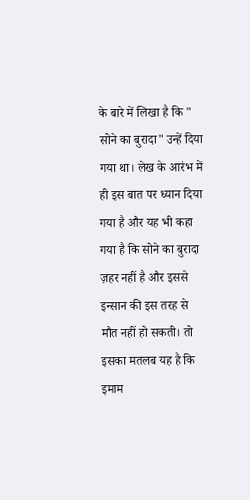के बारे में लिखा है कि " सोने का बुरादा" उन्हें दिया गया था। लेख के आरंभ में ही इस बात पर ध्यान दिया गया है और यह भी कहा गया है कि सोने का बुरादा ज़हर नहीं है और इससे इन्सान की इस तरह से मौत नहीं हो सकती। तो इसका मतलब यह है कि इमाम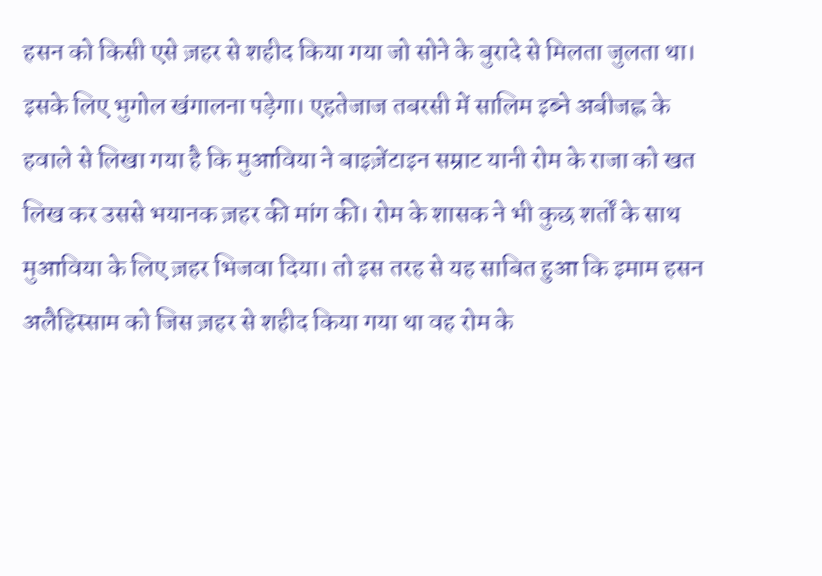हसन को किसी एसे ज़हर से शहीद किया गया जो सोने के बुरादे से मिलता जुलता था। इसके लिए भुगोल खंगालना पड़ेगा। एहतेजाज तबरसी में सालिम इब्ने अबीजह्ल के हवाले से लिखा गया है कि मुआविया ने बाइज़ेंटाइन सम्राट यानी रोम के राजा को खत लिख कर उससे भयानक ज़हर की मांग की। रोम के शासक ने भी कुछ शर्तों के साथ मुआविया के लिए ज़हर भिजवा दिया। तो इस तरह से यह साबित हुआ कि इमाम हसन अलैहिस्साम को जिस ज़हर से शहीद किया गया था वह रोम के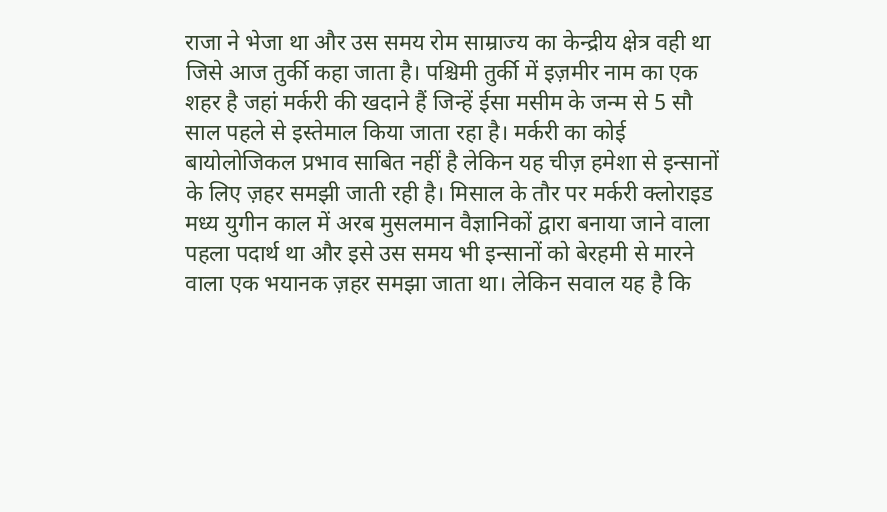राजा ने भेजा था और उस समय रोम साम्राज्य का केन्द्रीय क्षेत्र वही था जिसे आज तुर्की कहा जाता है। पश्चिमी तुर्की में इज़मीर नाम का एक शहर है जहां मर्करी की खदाने हैं जिन्हें ईसा मसीम के जन्म से 5 सौ साल पहले से इस्तेमाल किया जाता रहा है। मर्करी का कोई बायोलोजिकल प्रभाव साबित नहीं है लेकिन यह चीज़ हमेशा से इन्सानों के लिए ज़हर समझी जाती रही है। मिसाल के तौर पर मर्करी क्लोराइड मध्य युगीन काल में अरब मुसलमान वैज्ञानिकों द्वारा बनाया जाने वाला पहला पदार्थ था और इसे उस समय भी इन्सानों को बेरहमी से मारने वाला एक भयानक ज़हर समझा जाता था। लेकिन सवाल यह है कि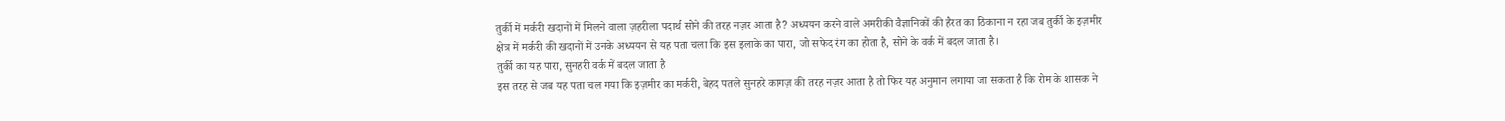तुर्की में मर्करी खदानों में मिलने वाला ज़हरीला पदार्थ सोने की तरह नज़र आता है? अध्ययन करने वाले अमरीकी वैज्ञानिकों की हैरत का ठिकाना न रहा जब तुर्की के इज़मीर क्षेत्र में मर्करी की खदानों में उनके अध्ययन से यह पता चला कि इस इलाके का पारा, जो सफेद रंग का होता है, सोने के वर्क में बदल जाता है।
तुर्की का यह पारा, सुनहरी वर्क में बदल जाता है
इस तरह से जब यह पता चल गया कि इज़मीर का मर्करी, बेहद पतले सुनहरे कागज़ की तरह नज़र आता है तो फिर यह अनुमान लगाया जा सकता है कि रोम के शासक ने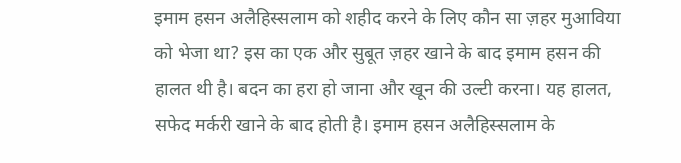इमाम हसन अलैहिस्सलाम को शहीद करने के लिए कौन सा ज़हर मुआविया को भेजा था? इस का एक और सुबूत ज़हर खाने के बाद इमाम हसन की हालत थी है। बदन का हरा हो जाना और खून की उल्टी करना। यह हालत, सफेद मर्करी खाने के बाद होती है। इमाम हसन अलैहिस्सलाम के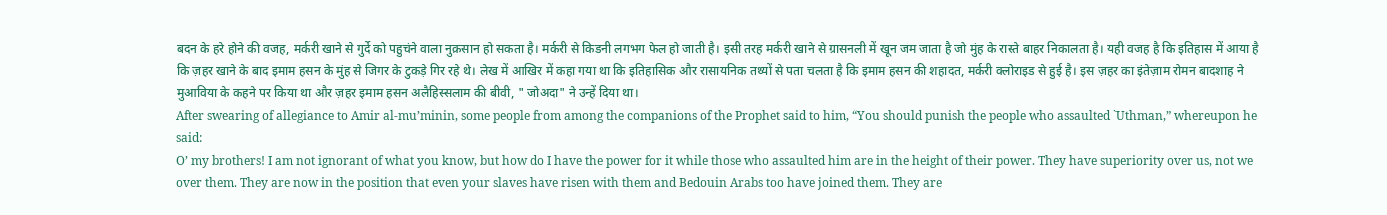बदन के हरे होने की वजह, मर्करी खाने से गुर्दे को पहुचंने वाला नुक़सान हो सकता है। मर्करी से किडनी लगभग फेल हो जाती है। इसी तरह मर्करी खाने से ग्रासनली में खून जम जाता है जो मुंह के रास्ते बाहर निकालता है। यही वजह है कि इतिहास में आया है कि ज़हर खाने के बाद इमाम हसन के मुंह से जिगर के टुकड़े गिर रहे थे। लेख में आखिर में कहा गया था कि इतिहासिक और रासायनिक तथ्यों से पता चलता है कि इमाम हसन की शहादत, मर्करी क्लोराइड से हुई है। इस ज़हर का इंतेज़ाम रोमन बादशाह ने मुआविया के कहने पर किया था और ज़हर इमाम हसन अलैहिस्सलाम की बीवी, " जोअदा" ने उन्हें दिया था।
After swearing of allegiance to Amir al-mu’minin, some people from among the companions of the Prophet said to him, “You should punish the people who assaulted `Uthman,” whereupon he said:
O’ my brothers! I am not ignorant of what you know, but how do I have the power for it while those who assaulted him are in the height of their power. They have superiority over us, not we over them. They are now in the position that even your slaves have risen with them and Bedouin Arabs too have joined them. They are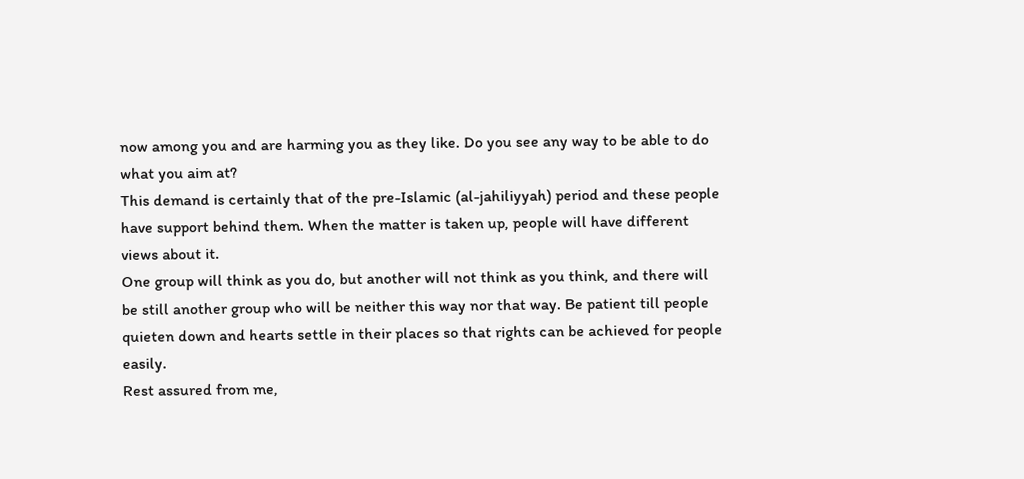now among you and are harming you as they like. Do you see any way to be able to do what you aim at?
This demand is certainly that of the pre-Islamic (al-jahiliyyah) period and these people have support behind them. When the matter is taken up, people will have different views about it.
One group will think as you do, but another will not think as you think, and there will be still another group who will be neither this way nor that way. Be patient till people quieten down and hearts settle in their places so that rights can be achieved for people easily.
Rest assured from me,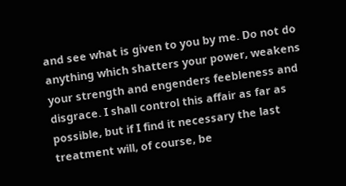and see what is given to you by me. Do not do anything which shatters your power, weakens your strength and engenders feebleness and disgrace. I shall control this affair as far as possible, but if I find it necessary the last treatment will, of course, be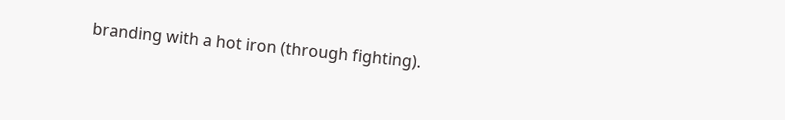branding with a hot iron (through fighting).